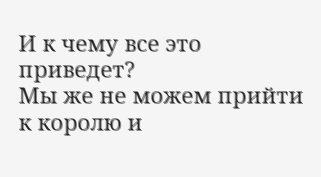И к чему все это приведет?
Мы же не можем прийти к королю и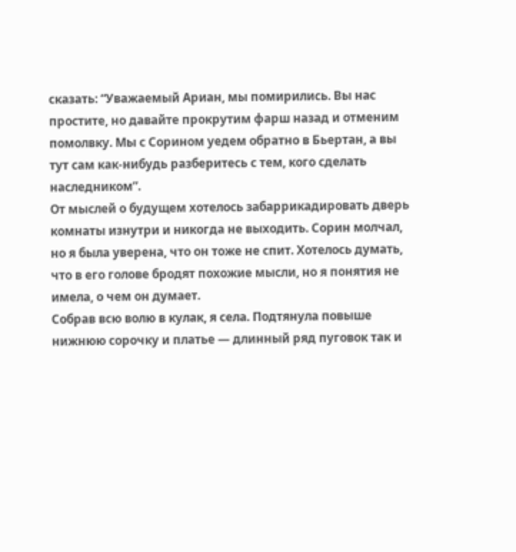сказать: “Уважаемый Ариан, мы помирились. Вы нас простите, но давайте прокрутим фарш назад и отменим помолвку. Мы с Сорином уедем обратно в Бьертан, а вы тут сам как-нибудь разберитесь с тем, кого сделать наследником”.
От мыслей о будущем хотелось забаррикадировать дверь комнаты изнутри и никогда не выходить. Сорин молчал, но я была уверена, что он тоже не спит. Хотелось думать, что в его голове бродят похожие мысли, но я понятия не имела, о чем он думает.
Собрав всю волю в кулак, я села. Подтянула повыше нижнюю сорочку и платье — длинный ряд пуговок так и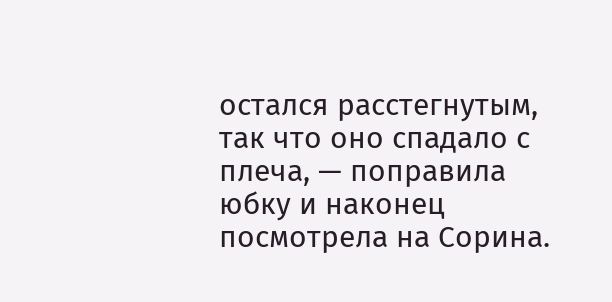остался расстегнутым, так что оно спадало с плеча, — поправила юбку и наконец посмотрела на Сорина.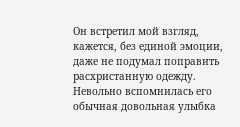Он встретил мой взгляд, кажется, без единой эмоции, даже не подумал поправить расхристанную одежду. Невольно вспомнилась его обычная довольная улыбка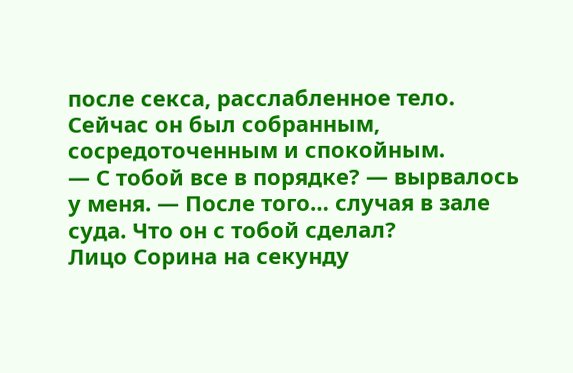после секса, расслабленное тело. Сейчас он был собранным, сосредоточенным и спокойным.
— С тобой все в порядке? — вырвалось у меня. — После того… случая в зале суда. Что он с тобой сделал?
Лицо Сорина на секунду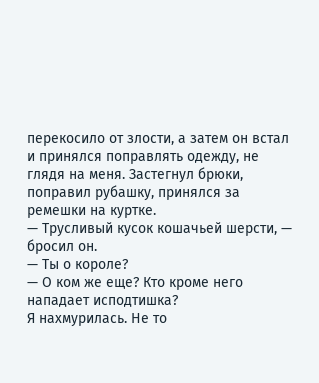перекосило от злости, а затем он встал и принялся поправлять одежду, не глядя на меня. Застегнул брюки, поправил рубашку, принялся за ремешки на куртке.
— Трусливый кусок кошачьей шерсти, — бросил он.
— Ты о короле?
— О ком же еще? Кто кроме него нападает исподтишка?
Я нахмурилась. Не то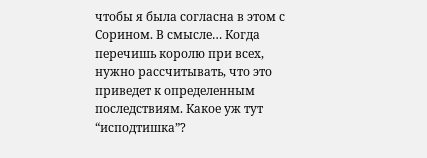чтобы я была согласна в этом с Сорином. В смысле… Когда перечишь королю при всех, нужно рассчитывать, что это приведет к определенным последствиям. Какое уж тут “исподтишка”?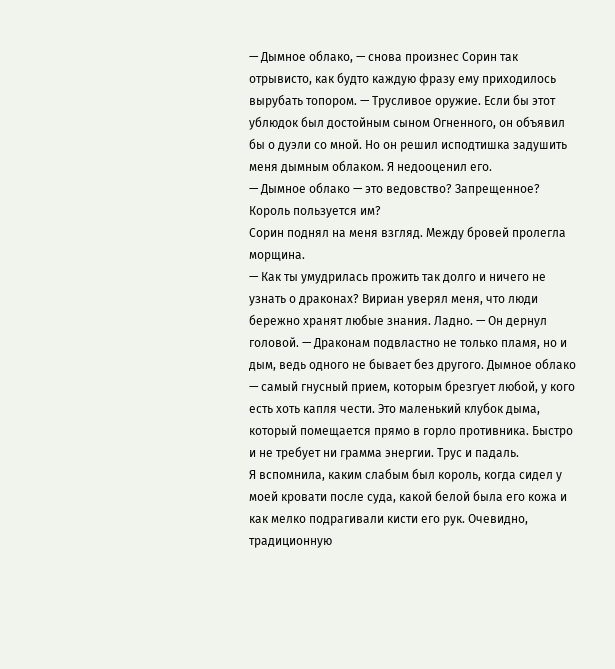— Дымное облако, — снова произнес Сорин так отрывисто, как будто каждую фразу ему приходилось вырубать топором. — Трусливое оружие. Если бы этот ублюдок был достойным сыном Огненного, он объявил бы о дуэли со мной. Но он решил исподтишка задушить меня дымным облаком. Я недооценил его.
— Дымное облако — это ведовство? Запрещенное? Король пользуется им?
Сорин поднял на меня взгляд. Между бровей пролегла морщина.
— Как ты умудрилась прожить так долго и ничего не узнать о драконах? Вириан уверял меня, что люди бережно хранят любые знания. Ладно. — Он дернул головой. — Драконам подвластно не только пламя, но и дым, ведь одного не бывает без другого. Дымное облако — самый гнусный прием, которым брезгует любой, у кого есть хоть капля чести. Это маленький клубок дыма, который помещается прямо в горло противника. Быстро и не требует ни грамма энергии. Трус и падаль.
Я вспомнила, каким слабым был король, когда сидел у моей кровати после суда, какой белой была его кожа и как мелко подрагивали кисти его рук. Очевидно, традиционную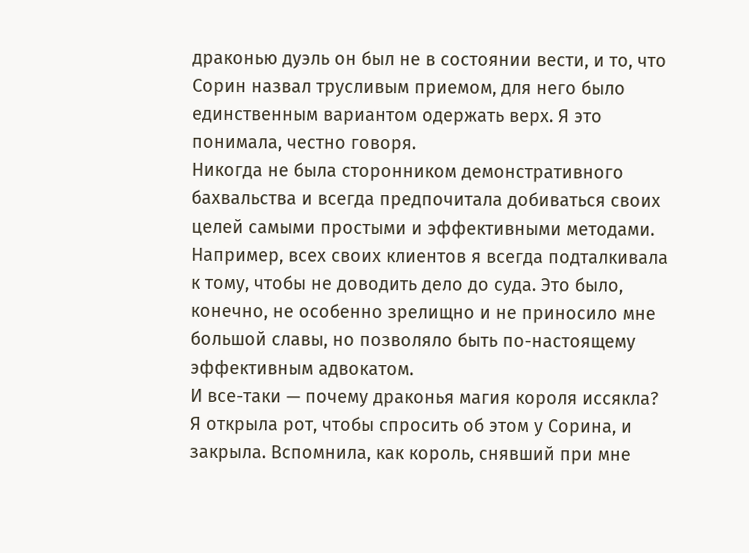драконью дуэль он был не в состоянии вести, и то, что Сорин назвал трусливым приемом, для него было единственным вариантом одержать верх. Я это понимала, честно говоря.
Никогда не была сторонником демонстративного бахвальства и всегда предпочитала добиваться своих целей самыми простыми и эффективными методами. Например, всех своих клиентов я всегда подталкивала к тому, чтобы не доводить дело до суда. Это было, конечно, не особенно зрелищно и не приносило мне большой славы, но позволяло быть по-настоящему эффективным адвокатом.
И все-таки — почему драконья магия короля иссякла? Я открыла рот, чтобы спросить об этом у Сорина, и закрыла. Вспомнила, как король, снявший при мне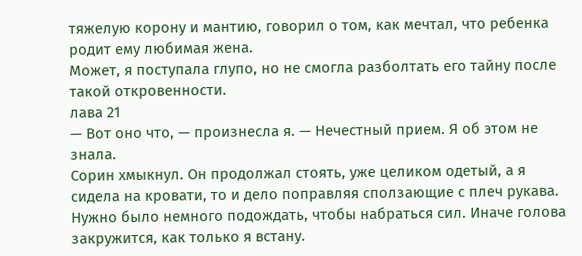тяжелую корону и мантию, говорил о том, как мечтал, что ребенка родит ему любимая жена.
Может, я поступала глупо, но не смогла разболтать его тайну после такой откровенности.
лава 21
— Вот оно что, — произнесла я. — Нечестный прием. Я об этом не знала.
Сорин хмыкнул. Он продолжал стоять, уже целиком одетый, а я сидела на кровати, то и дело поправляя сползающие с плеч рукава. Нужно было немного подождать, чтобы набраться сил. Иначе голова закружится, как только я встану.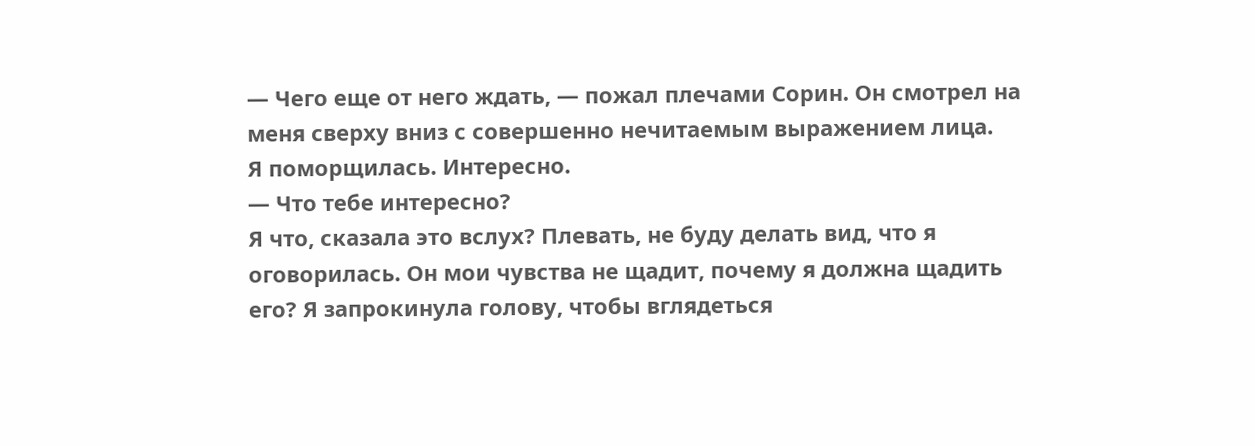— Чего еще от него ждать, — пожал плечами Сорин. Он смотрел на меня сверху вниз с совершенно нечитаемым выражением лица.
Я поморщилась. Интересно.
— Что тебе интересно?
Я что, сказала это вслух? Плевать, не буду делать вид, что я оговорилась. Он мои чувства не щадит, почему я должна щадить его? Я запрокинула голову, чтобы вглядеться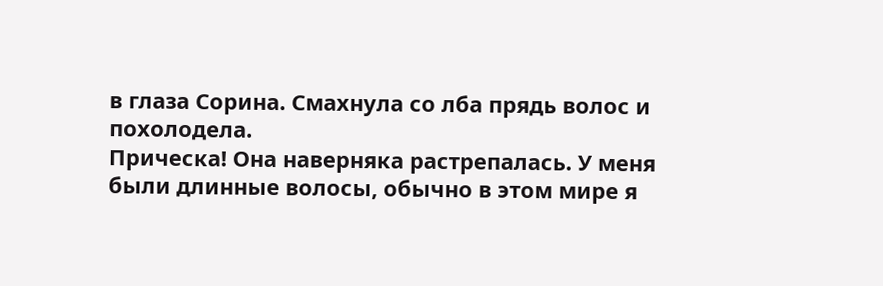в глаза Сорина. Смахнула со лба прядь волос и похолодела.
Прическа! Она наверняка растрепалась. У меня были длинные волосы, обычно в этом мире я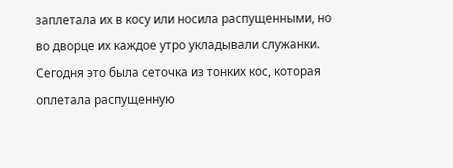заплетала их в косу или носила распущенными, но во дворце их каждое утро укладывали служанки. Сегодня это была сеточка из тонких кос, которая оплетала распущенную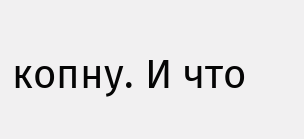копну. И что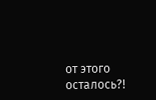от этого осталось?!